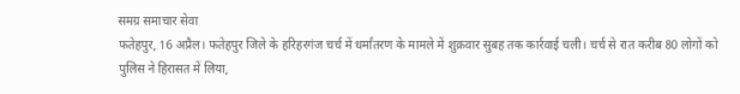समग्र समाचार सेवा
फतेहपुर, 16 अप्रैल। फतेहपुर जिले के हरिहरगंज चर्च में धर्मांतरण के मामले में शुक्रवार सुबह तक कार्रवाई चली। चर्च से रात करीब 80 लोगों को पुलिस ने हिरासत में लिया,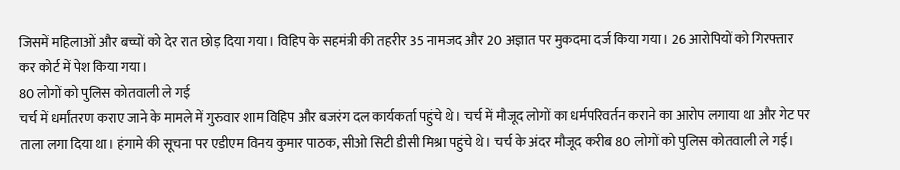जिसमें महिलाओं और बच्चों को देर रात छोड़ दिया गया। विहिप के सहमंत्री की तहरीर 35 नामजद और 20 अज्ञात पर मुकदमा दर्ज किया गया। 26 आरोपियों को गिरफ्तार कर कोर्ट में पेश किया गया।
80 लोगों को पुलिस कोतवाली ले गई
चर्च में धर्मांतरण कराए जाने के मामले में गुरुवार शाम विहिप और बजरंग दल कार्यकर्ता पहुंचे थे। चर्च में मौजूद लोगों का धर्मपरिवर्तन कराने का आरोप लगाया था और गेट पर ताला लगा दिया था। हंगामे की सूचना पर एडीएम विनय कुमार पाठक, सीओ सिटी डीसी मिश्रा पहुंचे थे। चर्च के अंदर मौजूद करीब 80 लोगों को पुलिस कोतवाली ले गई।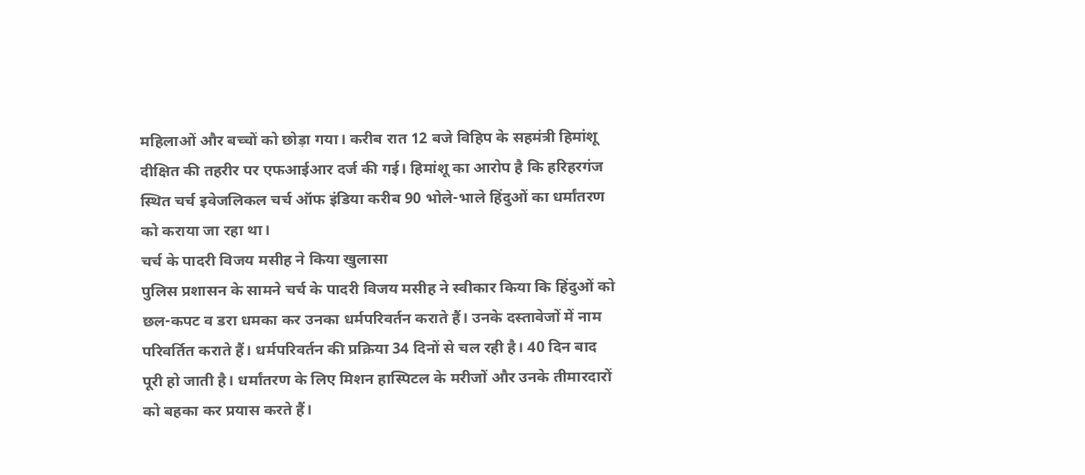महिलाओं और बच्चों को छोड़ा गया। करीब रात 12 बजे विहिप के सहमंत्री हिमांशू दीक्षित की तहरीर पर एफआईआर दर्ज की गई। हिमांशू का आरोप है कि हरिहरगंज स्थित चर्च इवेजलिकल चर्च ऑफ इंडिया करीब 90 भोले-भाले हिंदुओं का धर्मांतरण को कराया जा रहा था।
चर्च के पादरी विजय मसीह ने किया खुलासा
पुलिस प्रशासन के सामने चर्च के पादरी विजय मसीह ने स्वीकार किया कि हिंदुओं को छल-कपट व डरा धमका कर उनका धर्मपरिवर्तन कराते हैं। उनके दस्तावेजों में नाम परिवर्तित कराते हैं। धर्मपरिवर्तन की प्रक्रिया 34 दिनों से चल रही है। 40 दिन बाद पूरी हो जाती है। धर्मांतरण के लिए मिशन हास्पिटल के मरीजों और उनके तीमारदारों को बहका कर प्रयास करते हैं।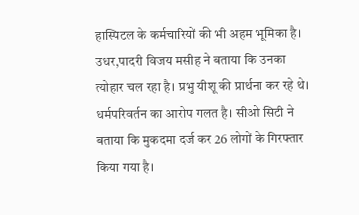हास्पिटल के कर्मचारियों की भी अहम भूमिका है। उधर,पादरी विजय मसीह ने बताया कि उनका त्योहार चल रहा है। प्रभु यीशू की प्रार्थना कर रहे थे। धर्मपरिवर्तन का आरोप गलत है। सीओ सिटी ने बताया कि मुकदमा दर्ज कर 26 लोगों के गिरफ्तार किया गया है।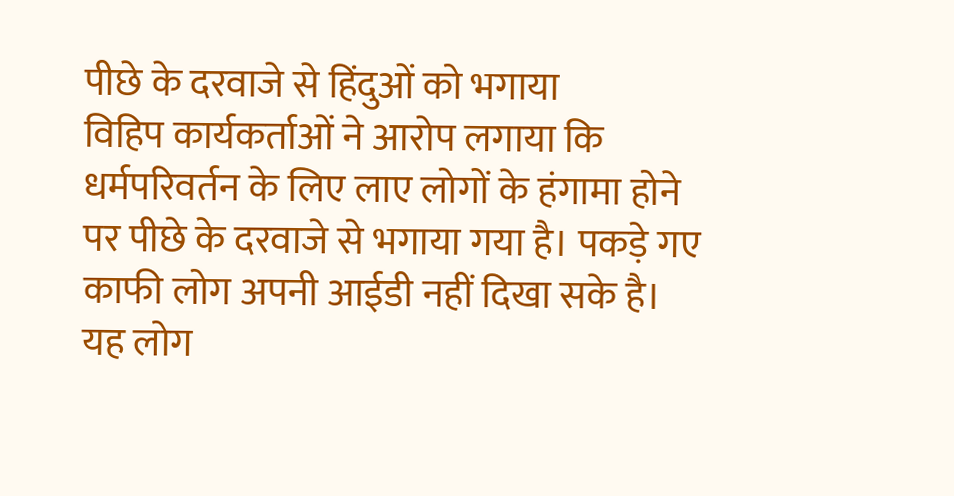पीछे के दरवाजे से हिंदुओं को भगाया
विहिप कार्यकर्ताओं ने आरोप लगाया कि धर्मपरिवर्तन के लिए लाए लोगों के हंगामा होने पर पीछे के दरवाजे से भगाया गया है। पकड़े गए काफी लोग अपनी आईडी नहीं दिखा सके है। यह लोग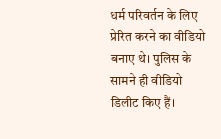धर्म परिवर्तन के लिए प्रेरित करने का वीडियो बनाए थे। पुलिस के सामने ही वीडियो डिलीट किए हैं।